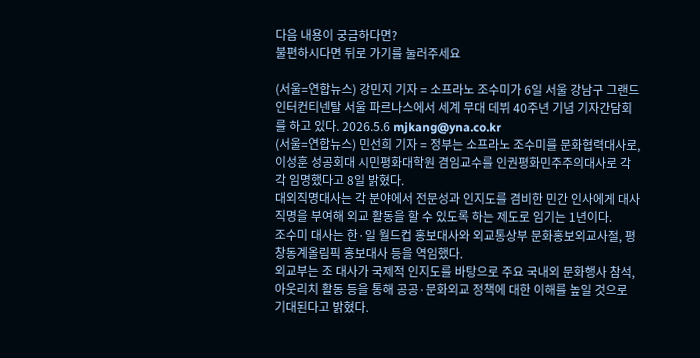다음 내용이 궁금하다면?
불편하시다면 뒤로 가기를 눌러주세요

(서울=연합뉴스) 강민지 기자 = 소프라노 조수미가 6일 서울 강남구 그랜드 인터컨티넨탈 서울 파르나스에서 세계 무대 데뷔 40주년 기념 기자간담회를 하고 있다. 2026.5.6 mjkang@yna.co.kr
(서울=연합뉴스) 민선희 기자 = 정부는 소프라노 조수미를 문화협력대사로, 이성훈 성공회대 시민평화대학원 겸임교수를 인권평화민주주의대사로 각각 임명했다고 8일 밝혔다.
대외직명대사는 각 분야에서 전문성과 인지도를 겸비한 민간 인사에게 대사 직명을 부여해 외교 활동을 할 수 있도록 하는 제도로 임기는 1년이다.
조수미 대사는 한·일 월드컵 홍보대사와 외교통상부 문화홍보외교사절, 평창동계올림픽 홍보대사 등을 역임했다.
외교부는 조 대사가 국제적 인지도를 바탕으로 주요 국내외 문화행사 참석, 아웃리치 활동 등을 통해 공공·문화외교 정책에 대한 이해를 높일 것으로 기대된다고 밝혔다.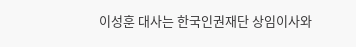이성훈 대사는 한국인권재단 상임이사와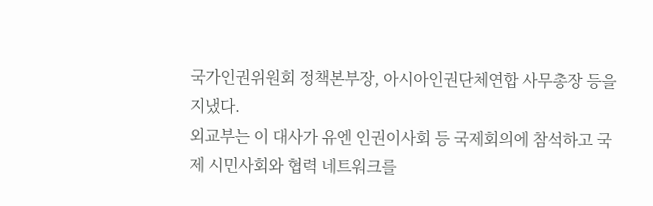국가인권위원회 정책본부장, 아시아인권단체연합 사무총장 등을 지냈다.
외교부는 이 대사가 유엔 인권이사회 등 국제회의에 참석하고 국제 시민사회와 협력 네트워크를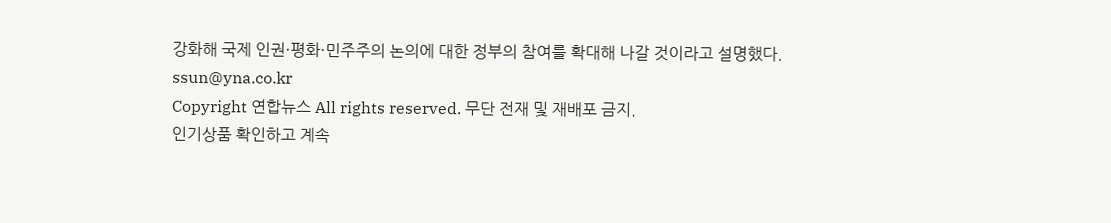강화해 국제 인권·평화·민주주의 논의에 대한 정부의 참여를 확대해 나갈 것이라고 설명했다.
ssun@yna.co.kr
Copyright 연합뉴스 All rights reserved. 무단 전재 및 재배포 금지.
인기상품 확인하고 계속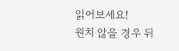읽어보세요!
원치 않을 경우 뒤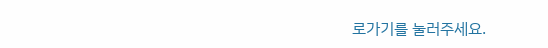로가기를 눌러주세요.